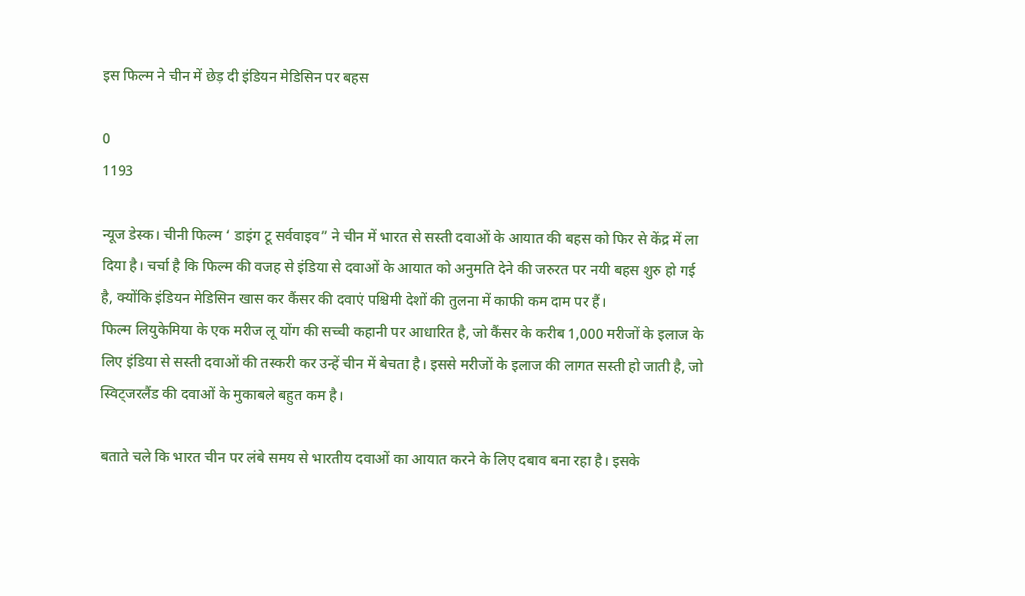इस फिल्म ने चीन में छेड़ दी इंडियन मेडिसिन पर बहस

0
1193

न्यूज डेस्क। चीनी फिल्म ‘ डाइंग टू सर्ववाइव” ने चीन में भारत से सस्ती दवाओं के आयात की बहस को फिर से केंद्र में ला दिया है। चर्चा है कि फिल्म की वजह से इंडिया से दवाओं के आयात को अनुमति देने की जरुरत पर नयी बहस शुरु हो गई है, क्योंकि इंडियन मेडिसिन खास कर कैंसर की दवाएं पश्चिमी देशों की तुलना में काफी कम दाम पर हैं।
फिल्म लियुकेमिया के एक मरीज लू योंग की सच्ची कहानी पर आधारित है, जो कैंसर के करीब 1,000 मरीजों के इलाज के लिए इंडिया से सस्ती दवाओं की तस्करी कर उन्हें चीन में बेचता है। इससे मरीजों के इलाज की लागत सस्ती हो जाती है, जो स्विट्जरलैंड की दवाओं के मुकाबले बहुत कम है।

बताते चले कि भारत चीन पर लंबे समय से भारतीय दवाओं का आयात करने के लिए दबाव बना रहा है। इसके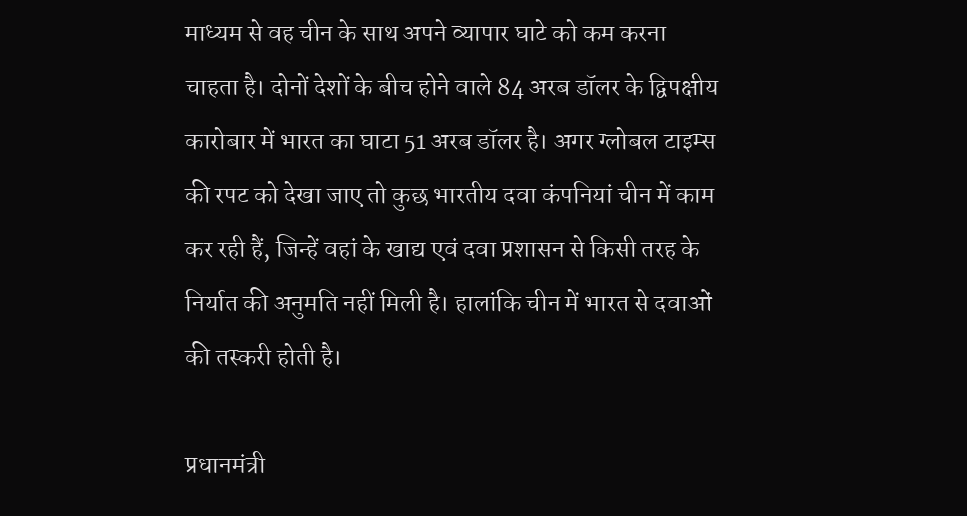माध्यम से वह चीन के साथ अपने व्यापार घाटे को कम करना चाहता है। दोनों देशों के बीच होने वाले 84 अरब डॉलर के द्विपक्षीय कारोबार में भारत का घाटा 51 अरब डॉलर है। अगर ग्लोबल टाइम्स की रपट को देखा जाए तो कुछ भारतीय दवा कंपनियां चीन में काम कर रही हैं, जिन्हें वहां के खाद्य एवं दवा प्रशासन से किसी तरह के निर्यात की अनुमति नहीं मिली है। हालांकि चीन में भारत से दवाओं की तस्करी होती है।

प्रधानमंत्री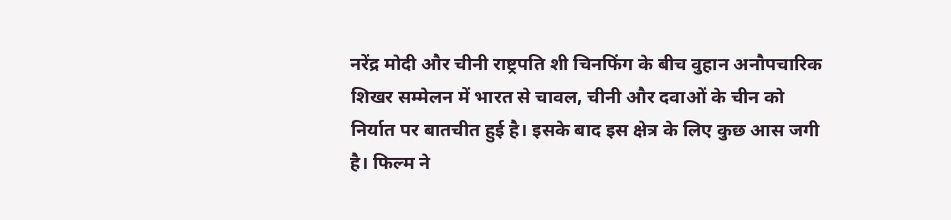नरेंद्र मोदी और चीनी राष्ट्रपति शी चिनफिंग के बीच वुहान अनौपचारिक शिखर सम्मेलन में भारत से चावल, चीनी और दवाओं के चीन को निर्यात पर बातचीत हुई है। इसके बाद इस क्षेत्र के लिए कुछ आस जगी है। फिल्म ने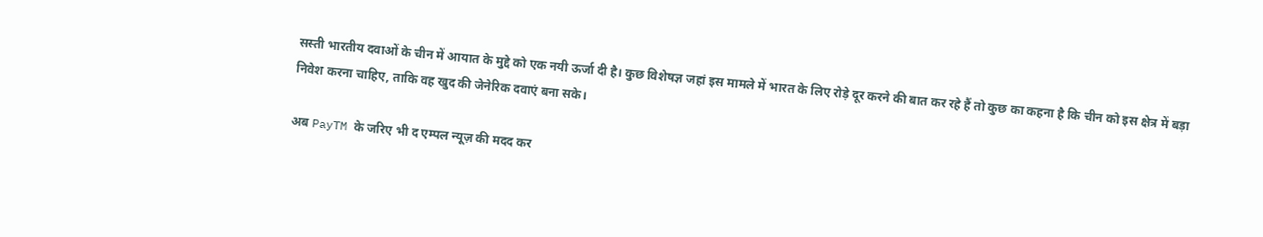सस्ती भारतीय दवाओं के चीन में आयात के मुद्दे को एक नयी ऊर्जा दी है। कुछ विशेषज्ञ जहां इस मामले में भारत के लिए रोड़े दूर करने की बात कर रहे हैं तो कुछ का कहना है कि चीन को इस क्षेत्र में बड़ा निवेश करना चाहिए, ताकि वह खुद की जेनेरिक दवाएं बना सके।

अब PayTM के जरिए भी द एम्पल न्यूज़ की मदद कर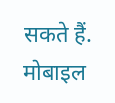सकते हैं. मोबाइल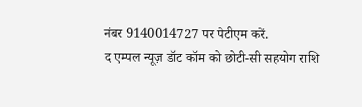नंबर 9140014727 पर पेटीएम करें.
द एम्पल न्यूज़ डॉट कॉम को छोटी-सी सहयोग राशि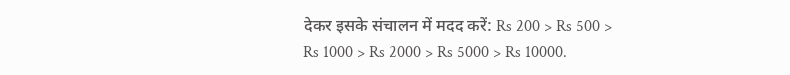देकर इसके संचालन में मदद करें: Rs 200 > Rs 500 > Rs 1000 > Rs 2000 > Rs 5000 > Rs 10000.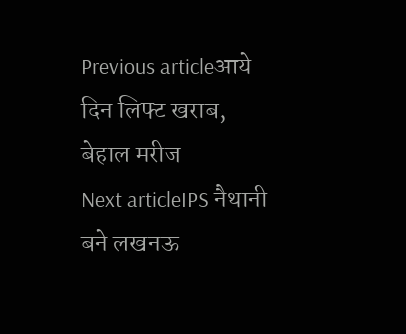Previous articleआये दिन लिफ्ट खराब, बेहाल मरीज
Next articleIPS नैथानी बने लखनऊ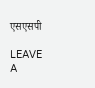एसएसपी

LEAVE A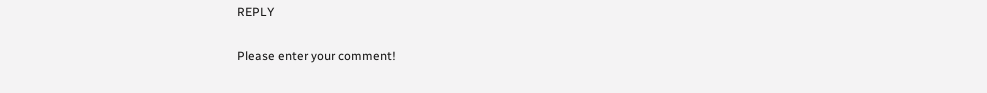REPLY

Please enter your comment!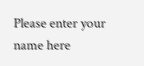Please enter your name here